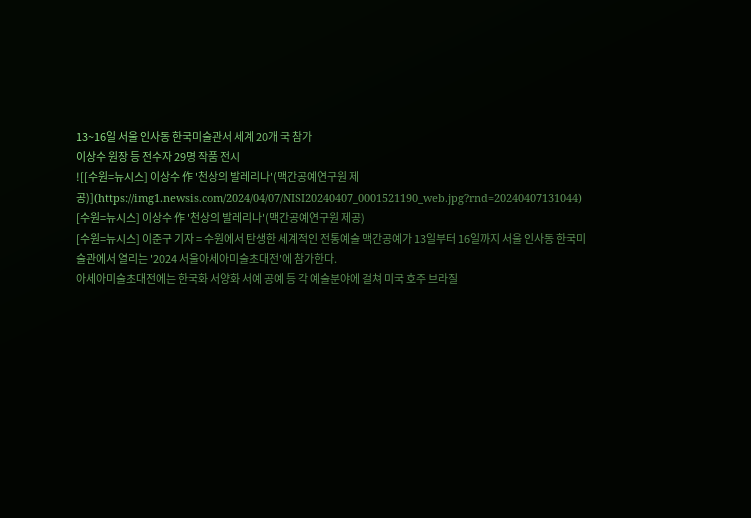13~16일 서울 인사동 한국미술관서 세계 20개 국 참가
이상수 원장 등 전수자 29명 작품 전시
![[수원=뉴시스] 이상수 作 '천상의 발레리나'(맥간공예연구원 제공)](https://img1.newsis.com/2024/04/07/NISI20240407_0001521190_web.jpg?rnd=20240407131044)
[수원=뉴시스] 이상수 作 '천상의 발레리나'(맥간공예연구원 제공)
[수원=뉴시스] 이준구 기자 = 수원에서 탄생한 세계적인 전통예술 맥간공예가 13일부터 16일까지 서울 인사동 한국미술관에서 열리는 '2024 서울아세아미술초대전'에 참가한다.
아세아미술초대전에는 한국화 서양화 서예 공예 등 각 예술분야에 걸쳐 미국 호주 브라질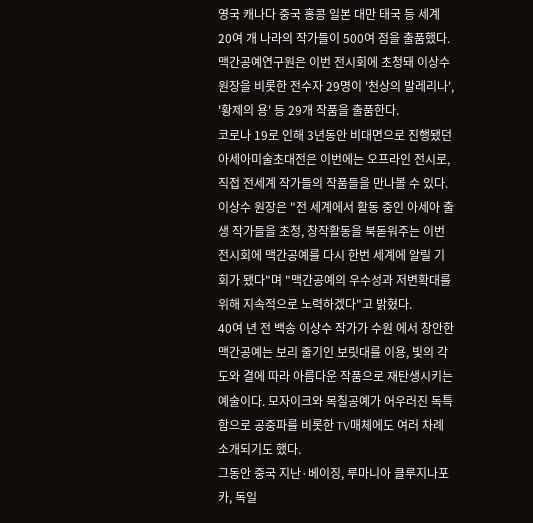영국 캐나다 중국 홍콩 일본 대만 태국 등 세계 20여 개 나라의 작가들이 500여 점을 출품했다.
맥간공예연구원은 이번 전시회에 초청돼 이상수 원장을 비롯한 전수자 29명이 '천상의 발레리나', '황제의 용' 등 29개 작품을 출품한다.
코로나 19로 인해 3년동안 비대면으로 진행됐던 아세아미술초대전은 이번에는 오프라인 전시로, 직접 전세계 작가들의 작품들을 만나볼 수 있다.
이상수 원장은 "전 세계에서 활동 중인 아세아 출생 작가들을 초청, 창작활동을 북돋워주는 이번 전시회에 맥간공예를 다시 한번 세계에 알릴 기회가 됐다"며 "맥간공예의 우수성과 저변확대를 위해 지속적으로 노력하겠다"고 밝혔다.
40여 년 전 백송 이상수 작가가 수원 에서 창안한 맥간공예는 보리 줄기인 보릿대를 이용, 빛의 각도와 결에 따라 아름다운 작품으로 재탄생시키는 예술이다. 모자이크와 목칠공예가 어우러진 독특함으로 공중파를 비롯한 TV매체에도 여러 차례 소개되기도 했다.
그동안 중국 지난·베이징, 루마니아 클루지나포카, 독일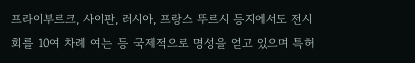프라이부르크, 사이판, 러시아, 프랑스 뚜르시 등지에서도 전시회를 10여 차례 여는 등 국제적으로 명성을 얻고 있으며 특허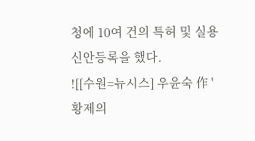청에 10여 건의 특허 및 실용신안등록을 했다.
![[수원=뉴시스] 우윤숙 作 '황제의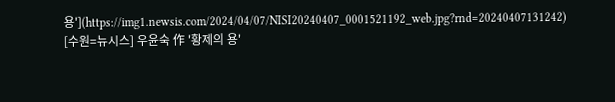용'](https://img1.newsis.com/2024/04/07/NISI20240407_0001521192_web.jpg?rnd=20240407131242)
[수원=뉴시스] 우윤숙 作 '황제의 용'